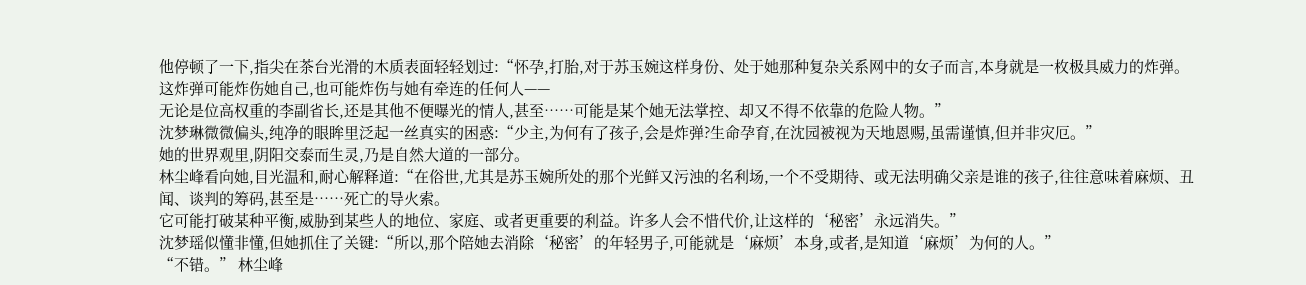他停顿了一下,指尖在茶台光滑的木质表面轻轻划过:“怀孕,打胎,对于苏玉婉这样身份、处于她那种复杂关系网中的女子而言,本身就是一枚极具威力的炸弹。
这炸弹可能炸伤她自己,也可能炸伤与她有牵连的任何人——
无论是位高权重的李副省长,还是其他不便曝光的情人,甚至……可能是某个她无法掌控、却又不得不依靠的危险人物。”
沈梦琳微微偏头,纯净的眼眸里泛起一丝真实的困惑:“少主,为何有了孩子,会是炸弹?生命孕育,在沈园被视为天地恩赐,虽需谨慎,但并非灾厄。”
她的世界观里,阴阳交泰而生灵,乃是自然大道的一部分。
林尘峰看向她,目光温和,耐心解释道:“在俗世,尤其是苏玉婉所处的那个光鲜又污浊的名利场,一个不受期待、或无法明确父亲是谁的孩子,往往意味着麻烦、丑闻、谈判的筹码,甚至是……死亡的导火索。
它可能打破某种平衡,威胁到某些人的地位、家庭、或者更重要的利益。许多人会不惜代价,让这样的‘秘密’永远消失。”
沈梦瑶似懂非懂,但她抓住了关键:“所以,那个陪她去消除‘秘密’的年轻男子,可能就是‘麻烦’本身,或者,是知道‘麻烦’为何的人。”
“不错。” 林尘峰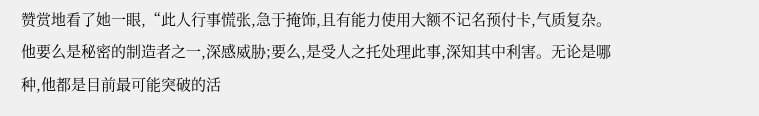赞赏地看了她一眼,“此人行事慌张,急于掩饰,且有能力使用大额不记名预付卡,气质复杂。
他要么是秘密的制造者之一,深感威胁;要么,是受人之托处理此事,深知其中利害。无论是哪种,他都是目前最可能突破的活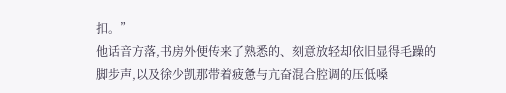扣。”
他话音方落,书房外便传来了熟悉的、刻意放轻却依旧显得毛躁的脚步声,以及徐少凯那带着疲惫与亢奋混合腔调的压低嗓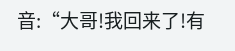音:“大哥!我回来了!有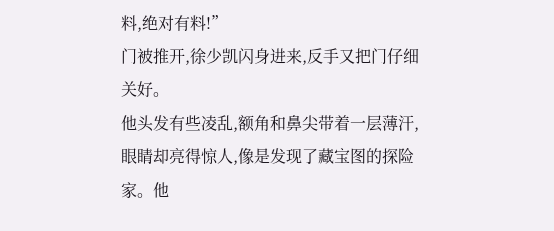料,绝对有料!”
门被推开,徐少凯闪身进来,反手又把门仔细关好。
他头发有些凌乱,额角和鼻尖带着一层薄汗,眼睛却亮得惊人,像是发现了藏宝图的探险家。他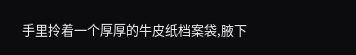手里拎着一个厚厚的牛皮纸档案袋,腋下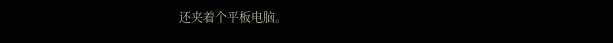还夹着个平板电脑。